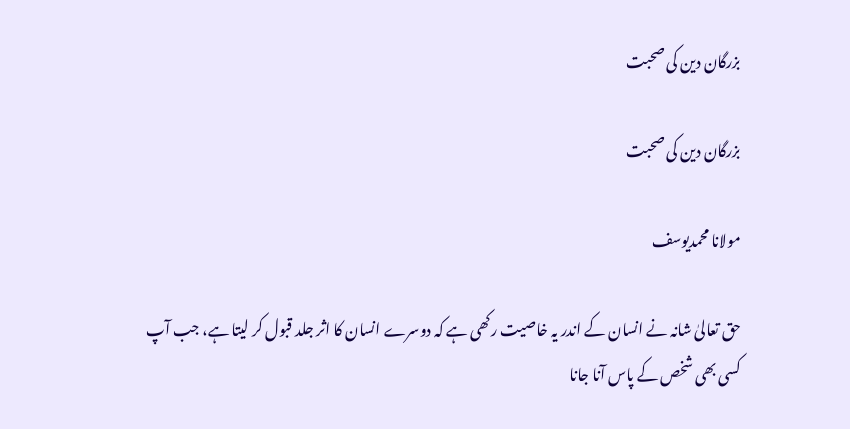بزرگان دین کی صحبت

بزرگان دین کی صحبت

مولانا محمدیوسف

حق تعالیٰ شانہ نے انسان کے اندر یہ خاصیت رکھی ہے کہ دوسرے انسان کا اثر جلد قبول کر لیتا ہے، جب آپ کسی بھی شخص کے پاس آنا جانا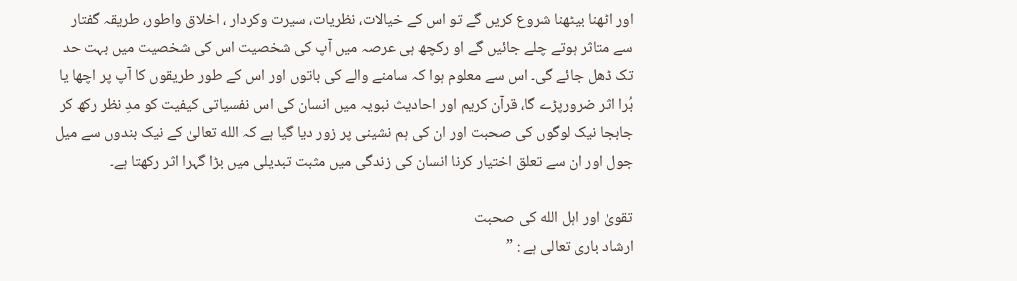اور اٹھنا بیٹھنا شروع کریں گے تو اس کے خیالات، نظریات، سیرت وکردار ، اخلاق واطور، طریقہ گفتار سے متاثر ہوتے چلے جائیں گے او رکچھ ہی عرصہ میں آپ کی شخصیت اس کی شخصیت میں بہت حد تک ڈھل جائے گی۔ اس سے معلوم ہوا کہ سامنے والے کی باتوں اور اس کے طور طریقوں کا آپ پر اچھا یا بُرا اثر ضرورپڑے گا، قرآن کریم اور احادیث نبویہ میں انسان کی اس نفسیاتی کیفیت کو مدِ نظر رکھ کر جابجا نیک لوگوں کی صحبت اور ان کی ہم نشینی پر زور دیا گیا ہے کہ الله تعالیٰ کے نیک بندوں سے میل جول اور ان سے تعلق اختیار کرنا انسان کی زندگی میں مثبت تبدیلی میں بڑا گہرا اثر رکھتا ہے۔

تقویٰ اور اہل الله کی صحبت
ارشاد باری تعالی ہے : ”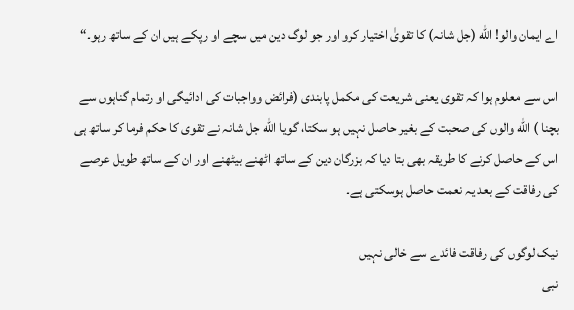اے ایمان والو! الله (جل شانہ) کا تقویٰ اختیار کرو اور جو لوگ دین میں سچے او رپکے ہیں ان کے ساتھ رہو۔“

اس سے معلوم ہوا کہ تقوی یعنی شریعت کی مکمل پابندی (فرائض وواجبات کی ادائیگی او رتمام گناہوں سے بچنا ) الله والوں کی صحبت کے بغیر حاصل نہیں ہو سکتا، گویا الله جل شانہ نے تقوی کا حکم فرما کر ساتھ ہی اس کے حاصل کرنے کا طریقہ بھی بتا دیا کہ بزرگان دین کے ساتھ اٹھنے بیٹھنے اور ان کے ساتھ طویل عرصے کی رفاقت کے بعد یہ نعمت حاصل ہوسکتی ہے۔

نیک لوگوں کی رفاقت فائدے سے خالی نہیں
نبی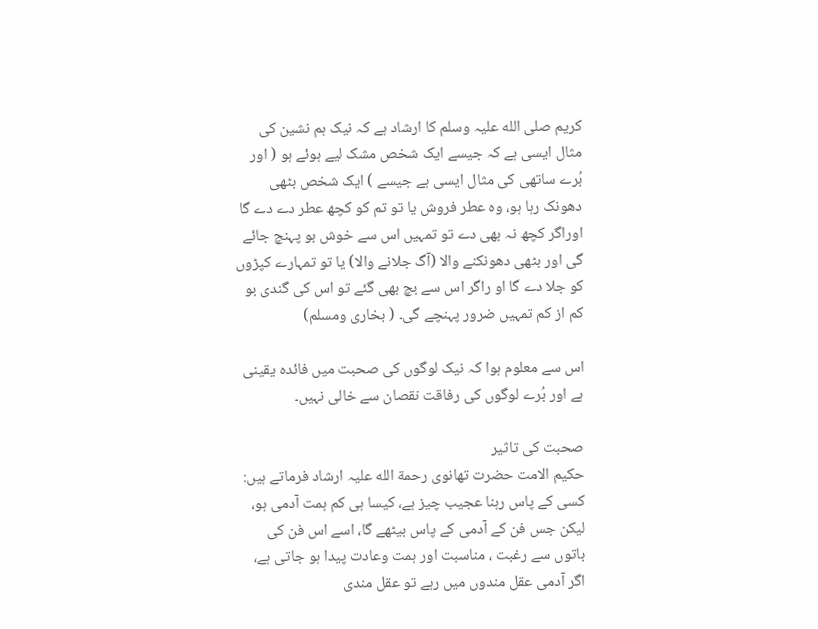کریم صلی الله علیہ وسلم کا ارشاد ہے کہ نیک ہم نشین کی مثال ایسی ہے کہ جیسے ایک شخص مشک لیے ہوئے ہو ( اور بُرے ساتھی کی مثال ایسی ہے جیسے ) ایک شخص بٹھی دھونک رہا ہو، وہ عطر فروش یا تو تم کو کچھ عطر دے دے گا اوراگر کچھ نہ بھی دے تو تمہیں اس سے خوش بو پہنچ جائے گی اور بٹھی دھونکنے والا (آگ جلانے والا) یا تو تمہارے کپڑوں کو جلا دے گا او راگر اس سے بچ بھی گئے تو اس کی گندی بو کم از کم تمہیں ضرور پہنچے گی۔ ( بخاری ومسلم)

اس سے معلوم ہوا کہ نیک لوگوں کی صحبت میں فائدہ یقینی ہے اور بُرے لوگوں کی رفاقت نقصان سے خالی نہیں۔

صحبت کی تاثیر
حکیم الامت حضرت تھانوی رحمة الله علیہ ارشاد فرماتے ہیں: کسی کے پاس رہنا عجیب چیز ہے، کیسا ہی کم ہمت آدمی ہو، لیکن جس فن کے آدمی کے پاس بیٹھے گا، اسے اس فن کی باتوں سے رغبت ، مناسبت اور ہمت وعادت پیدا ہو جاتی ہے، اگر آدمی عقل مندوں میں رہے تو عقل مندی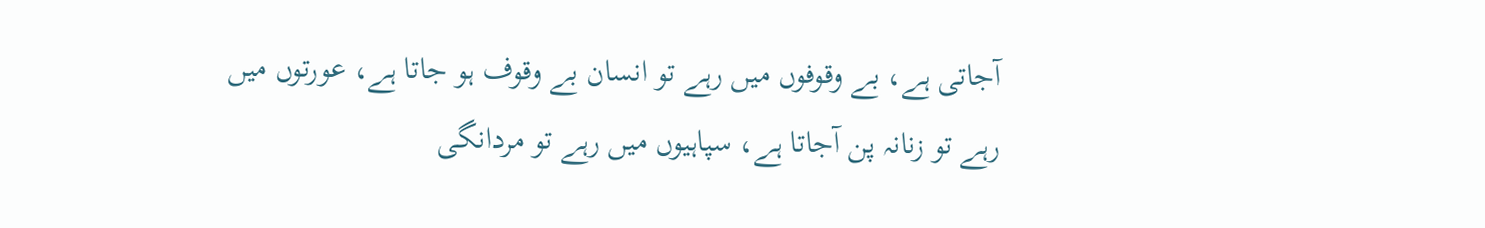آجاتی ہے، بے وقوفوں میں رہے تو انسان بے وقوف ہو جاتا ہے، عورتوں میں رہے تو زنانہ پن آجاتا ہے، سپاہیوں میں رہے تو مردانگی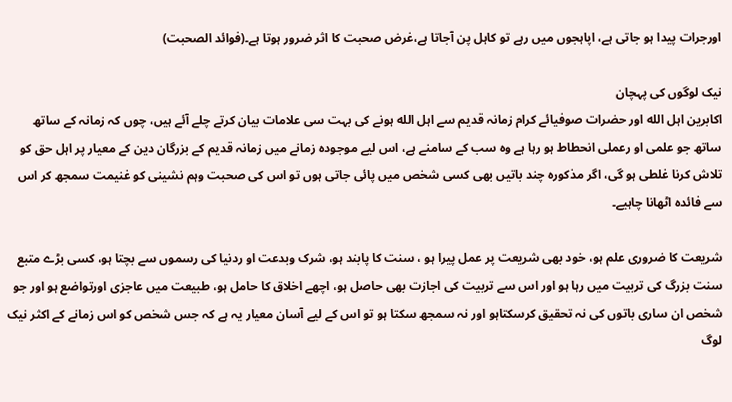اورجرات پیدا ہو جاتی ہے، اپاہجوں میں رہے تو کاہل پن آجاتا ہے،غرض صحبت کا اثر ضرور ہوتا ہے۔(فوائد الصحبت)

نیک لوگوں کی پہچان
اکابرین اہل الله اور حضرات صوفیائے کرام زمانہ قدیم سے اہل الله ہونے کی بہت سی علامات بیان کرتے چلے آئے ہیں، چوں کہ زمانہ کے ساتھ ساتھ جو علمی او رعملی انحطاط ہو رہا ہے وہ سب کے سامنے ہے، اس لیے موجودہ زمانے میں زمانہ قدیم کے بزرگان دین کے معیار پر اہل حق کو تلاش کرنا غلطی ہو گی، اگر مذکورہ چند باتیں بھی کسی شخص میں پائی جاتی ہوں تو اس کی صحبت وہم نشینی کو غنیمت سمجھ کر اس سے فائدہ اٹھانا چاہیے۔

شریعت کا ضروری علم ہو، خود بھی شریعت پر عمل پیرا ہو ، سنت کا پابند ہو، شرک وبدعت او ردنیا کی رسموں سے بچتا ہو، کسی بڑے متبع سنت بزرگ کی تربیت میں رہا ہو اور اس سے تربیت کی اجازت بھی حاصل ہو، اچھے اخلاق کا حامل ہو، طبیعت میں عاجزی اورتواضع ہو اور جو شخص ان ساری باتوں کی نہ تحقیق کرسکتاہو اور نہ سمجھ سکتا ہو تو اس کے لیے آسان معیار یہ ہے کہ جس شخص کو اس زمانے کے اکثر نیک لوگ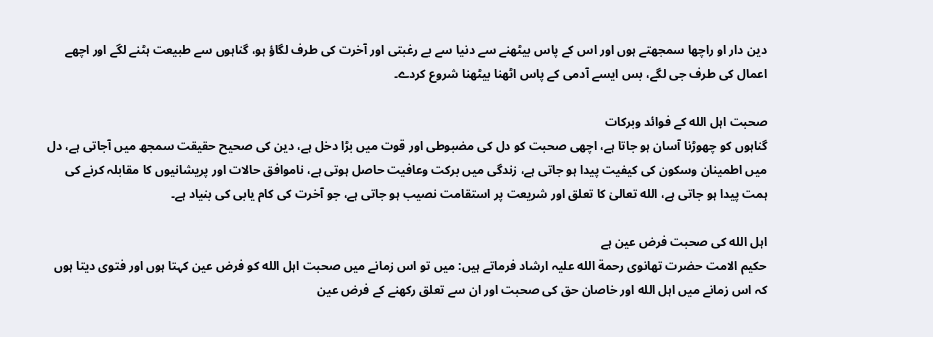دین دار او راچھا سمجھتے ہوں اور اس کے پاس بیٹھنے سے دنیا سے بے رغبتی اور آخرت کی طرف لگاؤ ہو، گناہوں سے طبیعت ہٹنے لگے اور اچھے اعمال کی طرف جی لگے، بس ایسے آدمی کے پاس اٹھنا بیٹھنا شروع کردے۔

صحبت اہل الله کے فوائد وبرکات
گناہوں کو چھوڑنا آسان ہو جاتا ہے، اچھی صحبت کو دل کی مضبوطی اور قوت میں بڑا دخل ہے، دین کی صحیح حقیقت سمجھ میں آجاتی ہے، دل میں اطمینان وسکون کی کیفیت پیدا ہو جاتی ہے، زندگی میں برکت وعافیت حاصل ہوتی ہے، ناموافق حالات اور پریشانیوں کا مقابلہ کرنے کی ہمت پیدا ہو جاتی ہے، الله تعالیٰ کا تعلق اور شریعت پر استقامت نصیب ہو جاتی ہے، جو آخرت کی کام یابی کی بنیاد ہے۔

اہل الله کی صحبت فرض عین ہے
حکیم الامت حضرت تھانوی رحمة الله علیہ ارشاد فرماتے ہیں: میں تو اس زمانے میں صحبت اہل الله کو فرض عین کہتا ہوں اور فتوی دیتا ہوں کہ اس زمانے میں اہل الله اور خاصان حق کی صحبت اور ان سے تعلق رکھنے کے فرض عین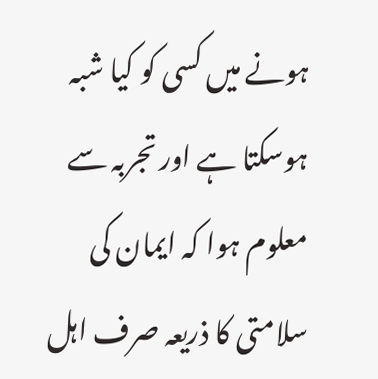ہونے میں کسی کو کیا شبہ ہوسکتا ہے اور تجربہ سے معلوم ہوا کہ ایمان کی سلامتی کا ذریعہ صرف اہل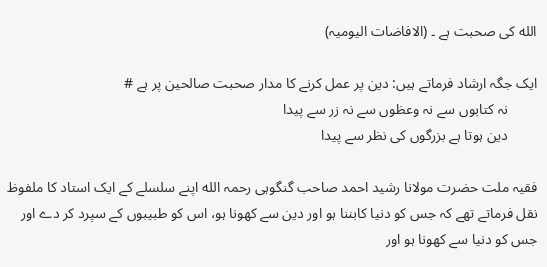الله کی صحبت ہے ۔ (الافاضات الیومیہ)

ایک جگہ ارشاد فرماتے ہیں: دین پر عمل کرنے کا مدار صحبت صالحین پر ہے #
        نہ کتابوں سے نہ وعظوں سے نہ زر سے پیدا
        دین ہوتا ہے بزرگوں کی نظر سے پیدا

فقیہ ملت حضرت مولانا رشید احمد صاحب گنگوہی رحمہ الله اپنے سلسلے کے ایک استاد کا ملفوظ نقل فرماتے تھے کہ جس کو دنیا کابننا ہو اور دین سے کھونا ہو، اس کو طبیبوں کے سپرد کر دے اور جس کو دنیا سے کھونا ہو اور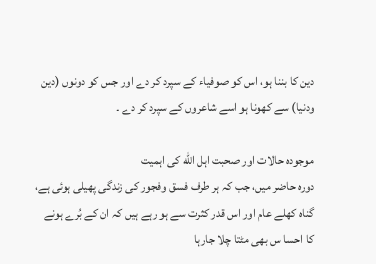دین کا بننا ہو، اس کو صوفیاء کے سپرد کر دے اور جس کو دونوں (دین ودنیا) سے کھونا ہو اسے شاعروں کے سپرد کر دے ۔

موجودہ حالات اور صحبت اہل الله کی اہمیت
دورہ حاضر میں، جب کہ ہر طرف فسق وفجور کی زندگی پھیلی ہوئی ہے، گناہ کھلے عام اور اس قدر کثرت سے ہو رہے ہیں کہ ان کے بُرے ہونے کا احسا س بھی مٹتا چلا جارہا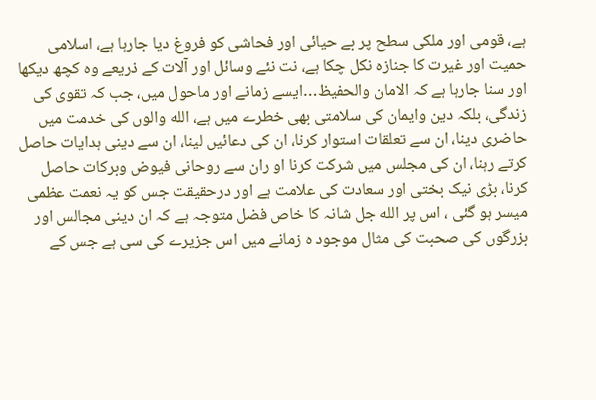ہے، قومی اور ملکی سطح پر بے حیائی اور فحاشی کو فروغ دیا جارہا ہے، اسلامی حمیت اور غیرت کا جنازہ نکل چکا ہے، نت نئے وسائل اور آلات کے ذریعے وہ کچھ دیکھا اور سنا جارہا ہے کہ الامان والحفیظ…ایسے زمانے اور ماحول میں، جب کہ تقوی کی زندگی، بلکہ دین وایمان کی سلامتی بھی خطرے میں ہے، الله والوں کی خدمت میں حاضری دینا، ان سے تعلقات استوار کرنا، ان کی دعائیں لینا، ان سے دینی ہدایات حاصل کرتے رہنا، ان کی مجلس میں شرکت کرنا او ران سے روحانی فیوض وبرکات حاصل کرنا، بڑی نیک بختی اور سعادت کی علامت ہے اور درحقیقت جس کو یہ نعمت عظمی میسر ہو گئی ، اس پر الله جل شانہ کا خاص فضل متوجہ ہے کہ ان دینی مجالس اور بزرگوں کی صحبت کی مثال موجود ہ زمانے میں اس جزیرے کی سی ہے جس کے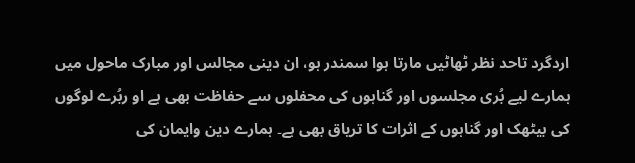اردگرد تاحد نظر ٹھاٹیں مارتا ہوا سمندر ہو، ان دینی مجالس اور مبارک ماحول میں ہمارے لیے بُری مجلسوں اور گناہوں کی محفلوں سے حفاظت بھی ہے او ربُرے لوگوں کی بیٹھک اور گناہوں کے اثرات کا تریاق بھی ہے۔ ہمارے دین وایمان کی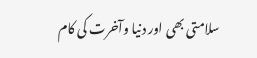سلامتی بھی اور دنیا وآخرت کی کام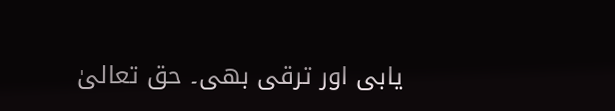یابی اور ترقی بھی۔ حق تعالیٰ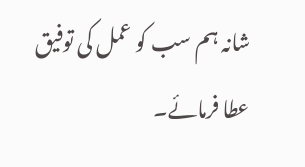شانہ ہم سب کو عمل کی توفیق عطا فرمائے۔